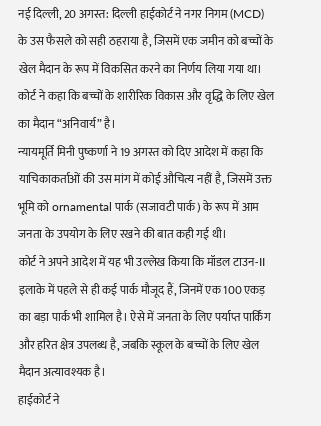नई दिल्ली, 20 अगस्त: दिल्ली हाईकोर्ट ने नगर निगम (MCD) के उस फैसले को सही ठहराया है, जिसमें एक जमीन को बच्चों के खेल मैदान के रूप में विकसित करने का निर्णय लिया गया था। कोर्ट ने कहा कि बच्चों के शारीरिक विकास और वृद्धि के लिए खेल का मैदान “अनिवार्य” है।
न्यायमूर्ति मिनी पुष्कर्णा ने 19 अगस्त को दिए आदेश में कहा कि याचिकाकर्ताओं की उस मांग में कोई औचित्य नहीं है, जिसमें उक्त भूमि को ornamental पार्क (सजावटी पार्क) के रूप में आम जनता के उपयोग के लिए रखने की बात कही गई थी।
कोर्ट ने अपने आदेश में यह भी उल्लेख किया कि मॉडल टाउन-II इलाके में पहले से ही कई पार्क मौजूद हैं, जिनमें एक 100 एकड़ का बड़ा पार्क भी शामिल है। ऐसे में जनता के लिए पर्याप्त पार्किंग और हरित क्षेत्र उपलब्ध है, जबकि स्कूल के बच्चों के लिए खेल मैदान अत्यावश्यक है।
हाईकोर्ट ने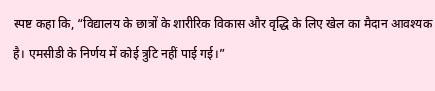स्पष्ट कहा कि, “विद्यालय के छात्रों के शारीरिक विकास और वृद्धि के लिए खेल का मैदान आवश्यक है। एमसीडी के निर्णय में कोई त्रुटि नहीं पाई गई।”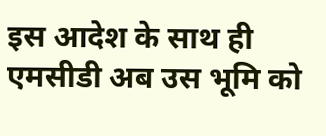इस आदेश के साथ ही एमसीडी अब उस भूमि को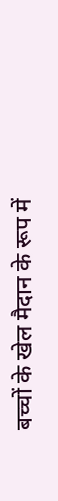बच्चों के खेल मैदान के रूप में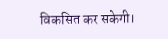विकसित कर सकेगी।